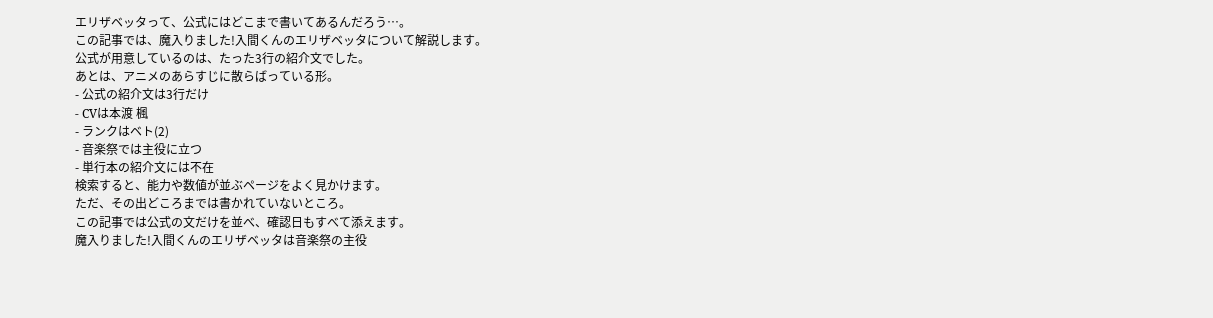エリザベッタって、公式にはどこまで書いてあるんだろう…。
この記事では、魔入りました!入間くんのエリザベッタについて解説します。
公式が用意しているのは、たった3行の紹介文でした。
あとは、アニメのあらすじに散らばっている形。
- 公式の紹介文は3行だけ
- CVは本渡 楓
- ランクはベト(2)
- 音楽祭では主役に立つ
- 単行本の紹介文には不在
検索すると、能力や数値が並ぶページをよく見かけます。
ただ、その出どころまでは書かれていないところ。
この記事では公式の文だけを並べ、確認日もすべて添えます。
魔入りました!入間くんのエリザベッタは音楽祭の主役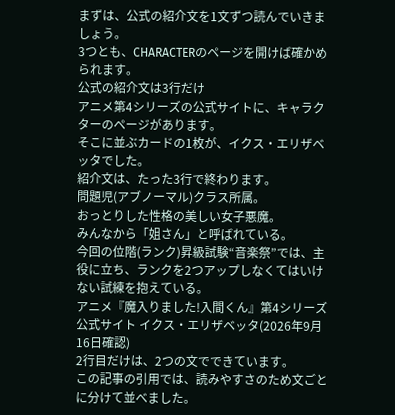まずは、公式の紹介文を1文ずつ読んでいきましょう。
3つとも、CHARACTERのページを開けば確かめられます。
公式の紹介文は3行だけ
アニメ第4シリーズの公式サイトに、キャラクターのページがあります。
そこに並ぶカードの1枚が、イクス・エリザベッタでした。
紹介文は、たった3行で終わります。
問題児(アブノーマル)クラス所属。
おっとりした性格の美しい女子悪魔。
みんなから「姐さん」と呼ばれている。
今回の位階(ランク)昇級試験“音楽祭”では、主役に立ち、ランクを2つアップしなくてはいけない試練を抱えている。
アニメ『魔入りました!入間くん』第4シリーズ公式サイト イクス・エリザベッタ(2026年9月16日確認)
2行目だけは、2つの文でできています。
この記事の引用では、読みやすさのため文ごとに分けて並べました。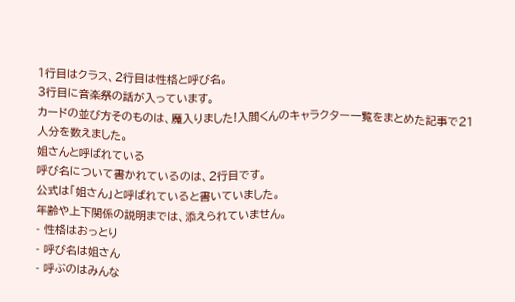1行目はクラス、2行目は性格と呼び名。
3行目に音楽祭の話が入っています。
カードの並び方そのものは、魔入りました!入間くんのキャラクター一覧をまとめた記事で21人分を数えました。
姐さんと呼ばれている
呼び名について書かれているのは、2行目です。
公式は「姐さん」と呼ばれていると書いていました。
年齢や上下関係の説明までは、添えられていません。
- 性格はおっとり
- 呼び名は姐さん
- 呼ぶのはみんな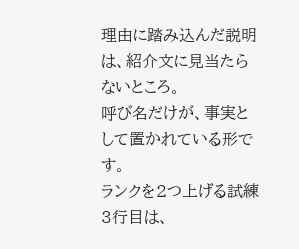理由に踏み込んだ説明は、紹介文に見当たらないところ。
呼び名だけが、事実として置かれている形です。
ランクを2つ上げる試練
3行目は、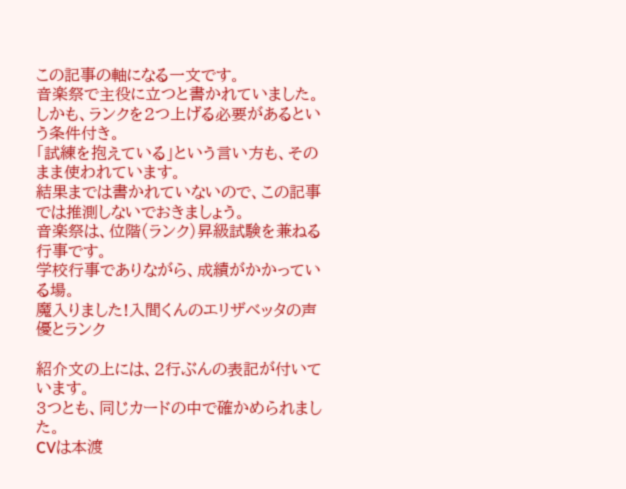この記事の軸になる一文です。
音楽祭で主役に立つと書かれていました。
しかも、ランクを2つ上げる必要があるという条件付き。
「試練を抱えている」という言い方も、そのまま使われています。
結果までは書かれていないので、この記事では推測しないでおきましょう。
音楽祭は、位階(ランク)昇級試験を兼ねる行事です。
学校行事でありながら、成績がかかっている場。
魔入りました!入間くんのエリザベッタの声優とランク

紹介文の上には、2行ぶんの表記が付いています。
3つとも、同じカードの中で確かめられました。
CVは本渡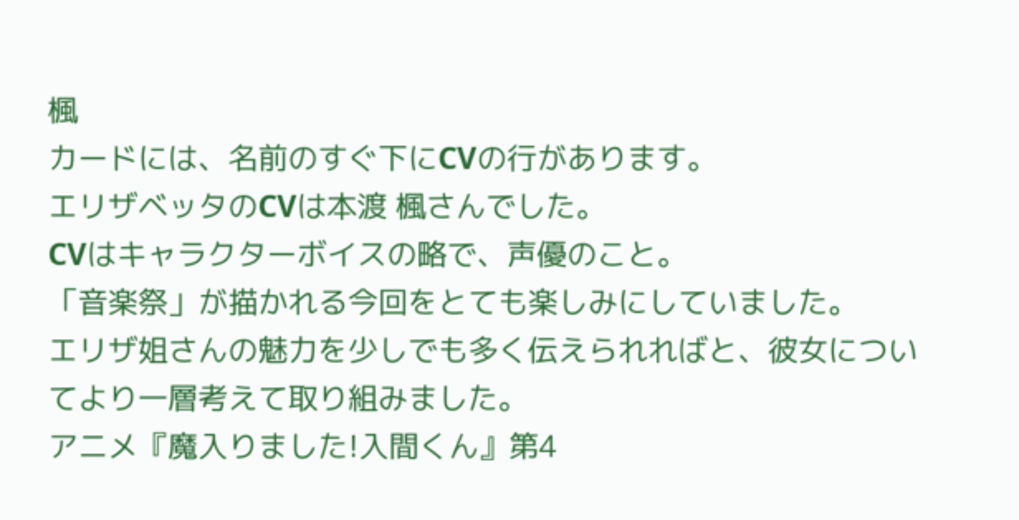楓
カードには、名前のすぐ下にCVの行があります。
エリザベッタのCVは本渡 楓さんでした。
CVはキャラクターボイスの略で、声優のこと。
「音楽祭」が描かれる今回をとても楽しみにしていました。
エリザ姐さんの魅力を少しでも多く伝えられればと、彼女についてより一層考えて取り組みました。
アニメ『魔入りました!入間くん』第4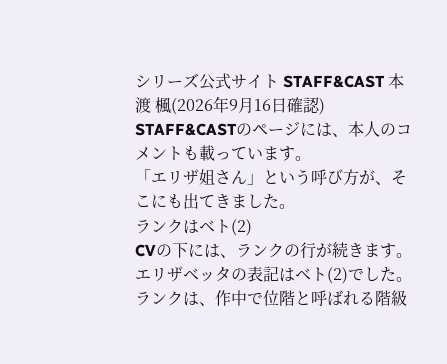シリーズ公式サイト STAFF&CAST 本渡 楓(2026年9月16日確認)
STAFF&CASTのページには、本人のコメントも載っています。
「エリザ姐さん」という呼び方が、そこにも出てきました。
ランクはベト(2)
CVの下には、ランクの行が続きます。
エリザベッタの表記はベト(2)でした。
ランクは、作中で位階と呼ばれる階級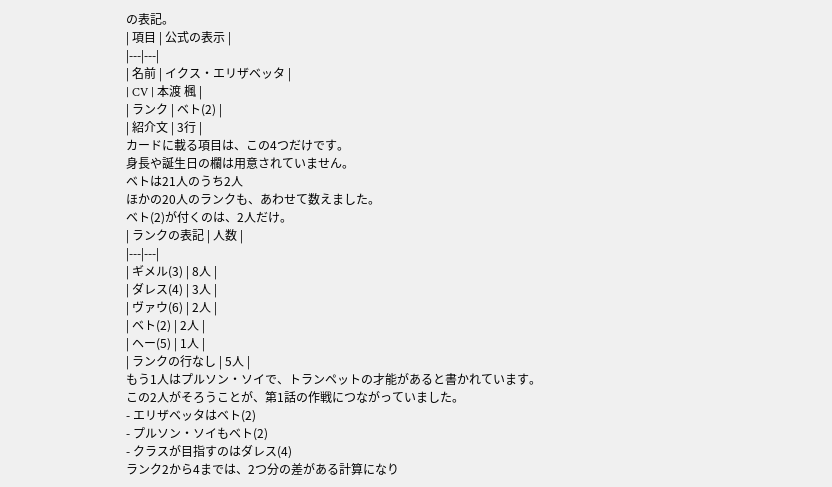の表記。
| 項目 | 公式の表示 |
|---|---|
| 名前 | イクス・エリザベッタ |
| CV | 本渡 楓 |
| ランク | ベト(2) |
| 紹介文 | 3行 |
カードに載る項目は、この4つだけです。
身長や誕生日の欄は用意されていません。
ベトは21人のうち2人
ほかの20人のランクも、あわせて数えました。
ベト(2)が付くのは、2人だけ。
| ランクの表記 | 人数 |
|---|---|
| ギメル(3) | 8人 |
| ダレス(4) | 3人 |
| ヴァウ(6) | 2人 |
| ベト(2) | 2人 |
| ヘー(5) | 1人 |
| ランクの行なし | 5人 |
もう1人はプルソン・ソイで、トランペットの才能があると書かれています。
この2人がそろうことが、第1話の作戦につながっていました。
- エリザベッタはベト(2)
- プルソン・ソイもベト(2)
- クラスが目指すのはダレス(4)
ランク2から4までは、2つ分の差がある計算になり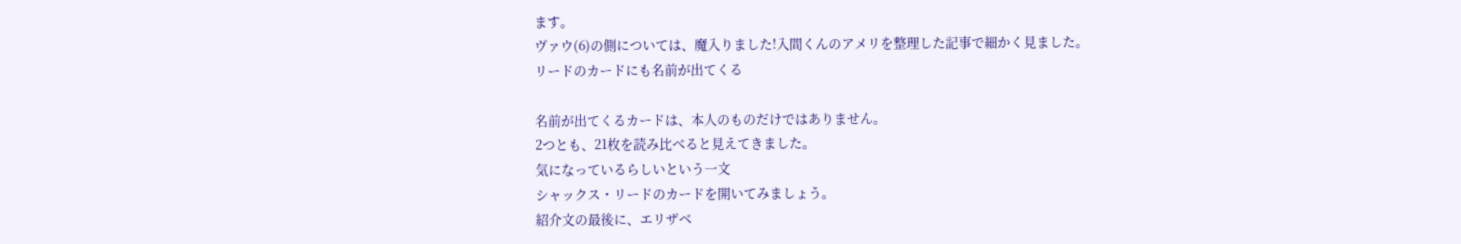ます。
ヴァウ(6)の側については、魔入りました!入間くんのアメリを整理した記事で細かく見ました。
リードのカードにも名前が出てくる

名前が出てくるカードは、本人のものだけではありません。
2つとも、21枚を読み比べると見えてきました。
気になっているらしいという一文
シャックス・リードのカードを開いてみましょう。
紹介文の最後に、エリザベ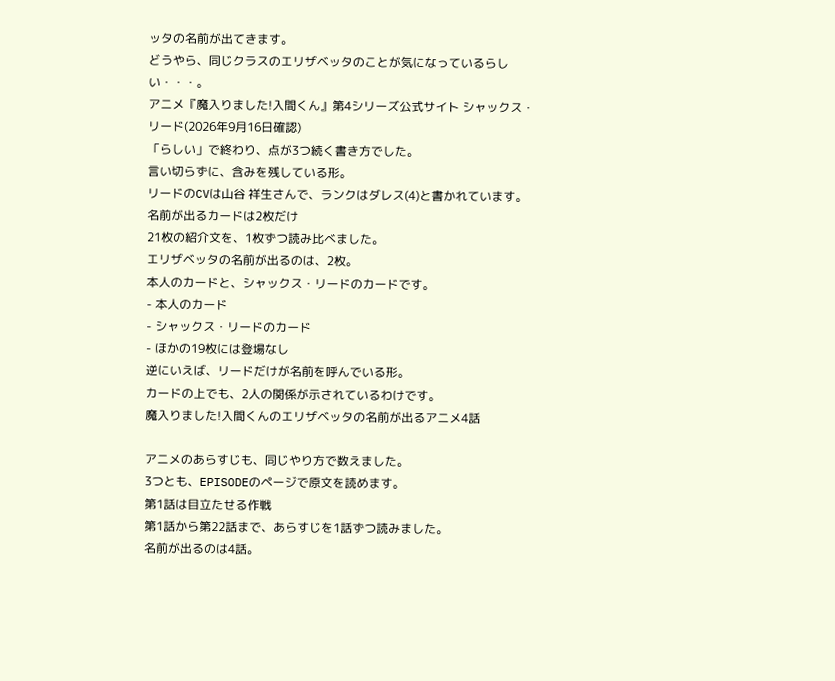ッタの名前が出てきます。
どうやら、同じクラスのエリザベッタのことが気になっているらしい・・・。
アニメ『魔入りました!入間くん』第4シリーズ公式サイト シャックス・リード(2026年9月16日確認)
「らしい」で終わり、点が3つ続く書き方でした。
言い切らずに、含みを残している形。
リードのCVは山谷 祥生さんで、ランクはダレス(4)と書かれています。
名前が出るカードは2枚だけ
21枚の紹介文を、1枚ずつ読み比べました。
エリザベッタの名前が出るのは、2枚。
本人のカードと、シャックス・リードのカードです。
- 本人のカード
- シャックス・リードのカード
- ほかの19枚には登場なし
逆にいえば、リードだけが名前を呼んでいる形。
カードの上でも、2人の関係が示されているわけです。
魔入りました!入間くんのエリザベッタの名前が出るアニメ4話

アニメのあらすじも、同じやり方で数えました。
3つとも、EPISODEのページで原文を読めます。
第1話は目立たせる作戦
第1話から第22話まで、あらすじを1話ずつ読みました。
名前が出るのは4話。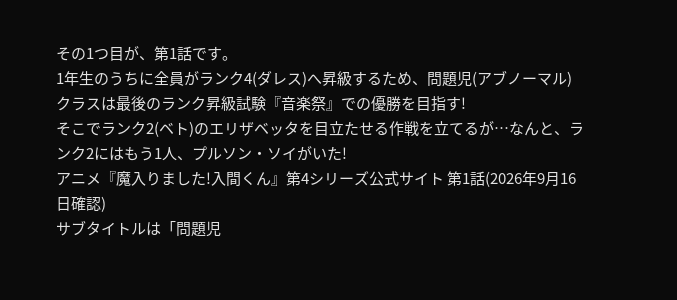その1つ目が、第1話です。
1年生のうちに全員がランク4(ダレス)へ昇級するため、問題児(アブノーマル)クラスは最後のランク昇級試験『音楽祭』での優勝を目指す!
そこでランク2(ベト)のエリザベッタを目立たせる作戦を立てるが…なんと、ランク2にはもう1人、プルソン・ソイがいた!
アニメ『魔入りました!入間くん』第4シリーズ公式サイト 第1話(2026年9月16日確認)
サブタイトルは「問題児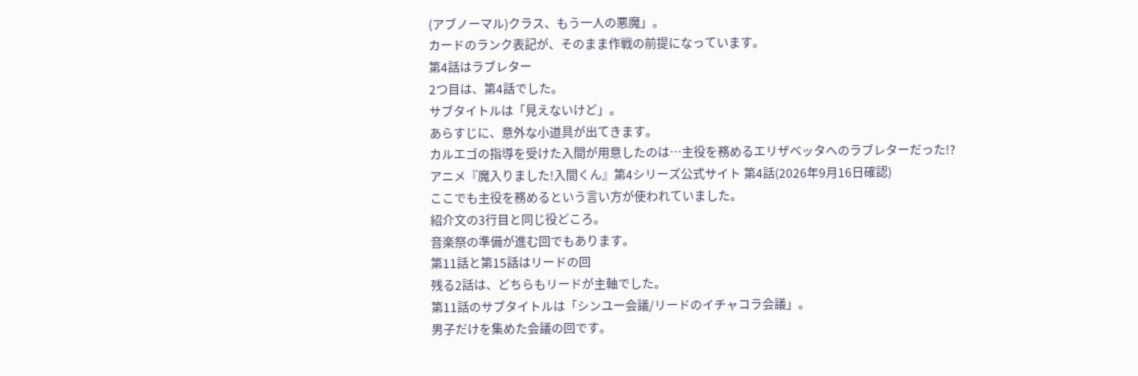(アブノーマル)クラス、もう一人の悪魔」。
カードのランク表記が、そのまま作戦の前提になっています。
第4話はラブレター
2つ目は、第4話でした。
サブタイトルは「見えないけど」。
あらすじに、意外な小道具が出てきます。
カルエゴの指導を受けた入間が用意したのは…主役を務めるエリザベッタへのラブレターだった!?
アニメ『魔入りました!入間くん』第4シリーズ公式サイト 第4話(2026年9月16日確認)
ここでも主役を務めるという言い方が使われていました。
紹介文の3行目と同じ役どころ。
音楽祭の準備が進む回でもあります。
第11話と第15話はリードの回
残る2話は、どちらもリードが主軸でした。
第11話のサブタイトルは「シンユー会議/リードのイチャコラ会議」。
男子だけを集めた会議の回です。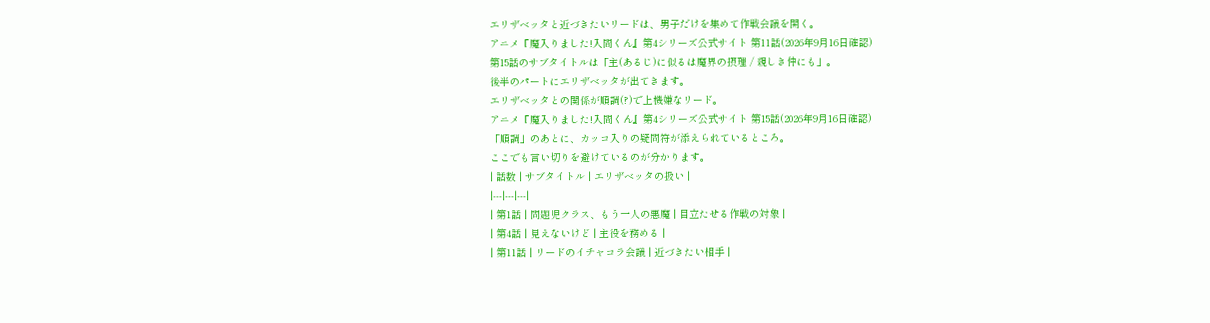エリザベッタと近づきたいリードは、男子だけを集めて作戦会議を開く。
アニメ『魔入りました!入間くん』第4シリーズ公式サイト 第11話(2026年9月16日確認)
第15話のサブタイトルは「主(あるじ)に似るは魔界の摂理 / 親しき仲にも」。
後半のパートにエリザベッタが出てきます。
エリザベッタとの関係が順調(?)で上機嫌なリード。
アニメ『魔入りました!入間くん』第4シリーズ公式サイト 第15話(2026年9月16日確認)
「順調」のあとに、カッコ入りの疑問符が添えられているところ。
ここでも言い切りを避けているのが分かります。
| 話数 | サブタイトル | エリザベッタの扱い |
|---|---|---|
| 第1話 | 問題児クラス、もう一人の悪魔 | 目立たせる作戦の対象 |
| 第4話 | 見えないけど | 主役を務める |
| 第11話 | リードのイチャコラ会議 | 近づきたい相手 |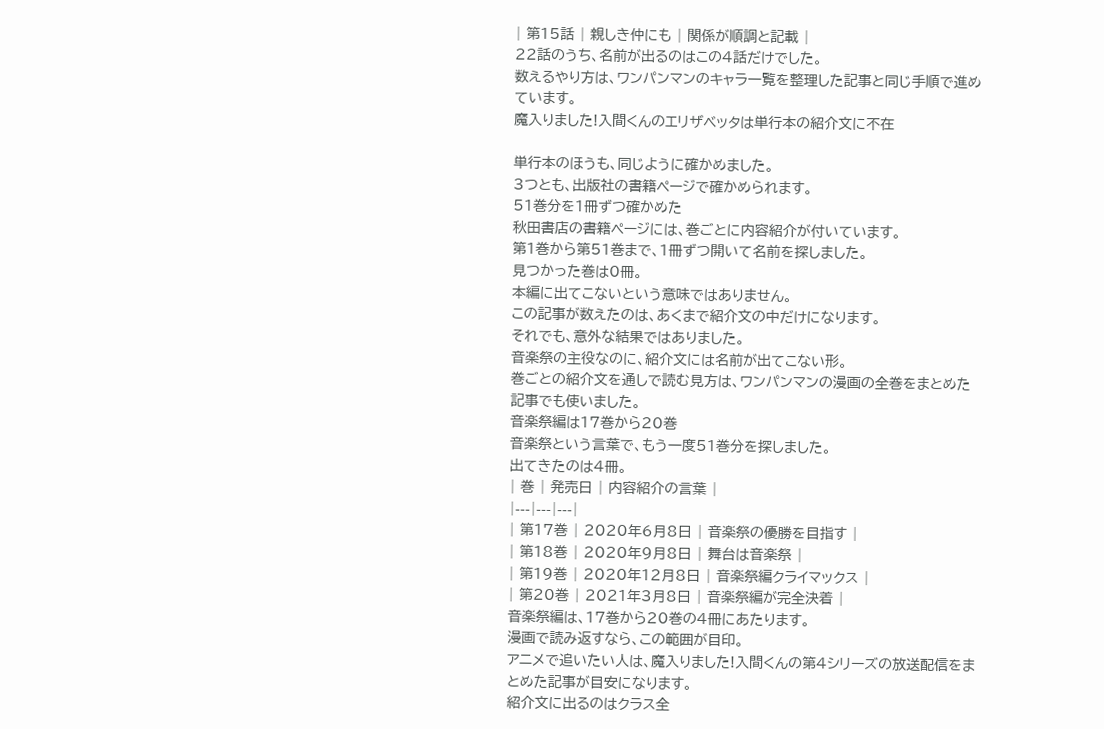| 第15話 | 親しき仲にも | 関係が順調と記載 |
22話のうち、名前が出るのはこの4話だけでした。
数えるやり方は、ワンパンマンのキャラ一覧を整理した記事と同じ手順で進めています。
魔入りました!入間くんのエリザベッタは単行本の紹介文に不在

単行本のほうも、同じように確かめました。
3つとも、出版社の書籍ページで確かめられます。
51巻分を1冊ずつ確かめた
秋田書店の書籍ページには、巻ごとに内容紹介が付いています。
第1巻から第51巻まで、1冊ずつ開いて名前を探しました。
見つかった巻は0冊。
本編に出てこないという意味ではありません。
この記事が数えたのは、あくまで紹介文の中だけになります。
それでも、意外な結果ではありました。
音楽祭の主役なのに、紹介文には名前が出てこない形。
巻ごとの紹介文を通しで読む見方は、ワンパンマンの漫画の全巻をまとめた記事でも使いました。
音楽祭編は17巻から20巻
音楽祭という言葉で、もう一度51巻分を探しました。
出てきたのは4冊。
| 巻 | 発売日 | 内容紹介の言葉 |
|---|---|---|
| 第17巻 | 2020年6月8日 | 音楽祭の優勝を目指す |
| 第18巻 | 2020年9月8日 | 舞台は音楽祭 |
| 第19巻 | 2020年12月8日 | 音楽祭編クライマックス |
| 第20巻 | 2021年3月8日 | 音楽祭編が完全決着 |
音楽祭編は、17巻から20巻の4冊にあたります。
漫画で読み返すなら、この範囲が目印。
アニメで追いたい人は、魔入りました!入間くんの第4シリーズの放送配信をまとめた記事が目安になります。
紹介文に出るのはクラス全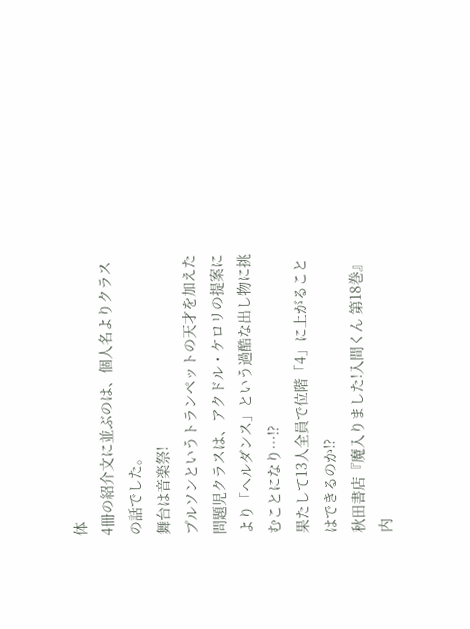体
4冊の紹介文に並ぶのは、個人名よりクラスの話でした。
舞台は音楽祭!
プルソンというトランペットの天才を加えた問題児クラスは、アクドル・ケロリの提案により「ヘルダンス」という過酷な出し物に挑むことになり…!?
果たして13人全員で位階「4」に上がることはできるのか!?
秋田書店『魔入りました!入間くん 第18巻』内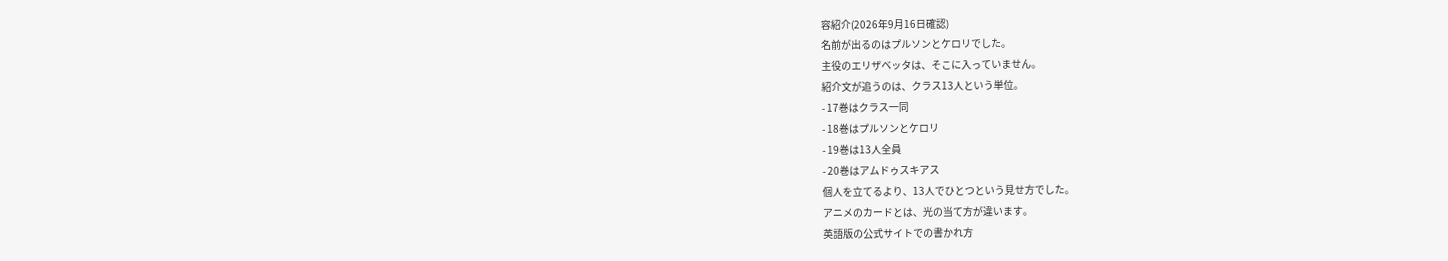容紹介(2026年9月16日確認)
名前が出るのはプルソンとケロリでした。
主役のエリザベッタは、そこに入っていません。
紹介文が追うのは、クラス13人という単位。
- 17巻はクラス一同
- 18巻はプルソンとケロリ
- 19巻は13人全員
- 20巻はアムドゥスキアス
個人を立てるより、13人でひとつという見せ方でした。
アニメのカードとは、光の当て方が違います。
英語版の公式サイトでの書かれ方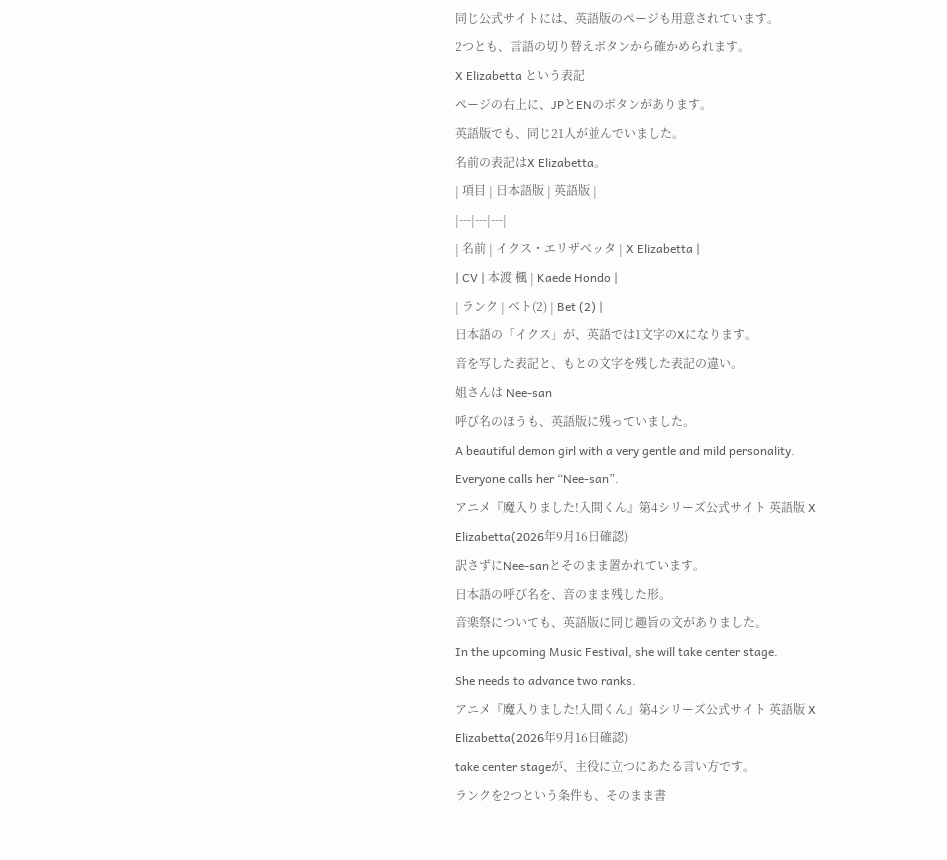同じ公式サイトには、英語版のページも用意されています。
2つとも、言語の切り替えボタンから確かめられます。
X Elizabetta という表記
ページの右上に、JPとENのボタンがあります。
英語版でも、同じ21人が並んでいました。
名前の表記はX Elizabetta。
| 項目 | 日本語版 | 英語版 |
|---|---|---|
| 名前 | イクス・エリザベッタ | X Elizabetta |
| CV | 本渡 楓 | Kaede Hondo |
| ランク | ベト(2) | Bet (2) |
日本語の「イクス」が、英語では1文字のXになります。
音を写した表記と、もとの文字を残した表記の違い。
姐さんは Nee-san
呼び名のほうも、英語版に残っていました。
A beautiful demon girl with a very gentle and mild personality.
Everyone calls her “Nee-san”.
アニメ『魔入りました!入間くん』第4シリーズ公式サイト 英語版 X Elizabetta(2026年9月16日確認)
訳さずにNee-sanとそのまま置かれています。
日本語の呼び名を、音のまま残した形。
音楽祭についても、英語版に同じ趣旨の文がありました。
In the upcoming Music Festival, she will take center stage.
She needs to advance two ranks.
アニメ『魔入りました!入間くん』第4シリーズ公式サイト 英語版 X Elizabetta(2026年9月16日確認)
take center stageが、主役に立つにあたる言い方です。
ランクを2つという条件も、そのまま書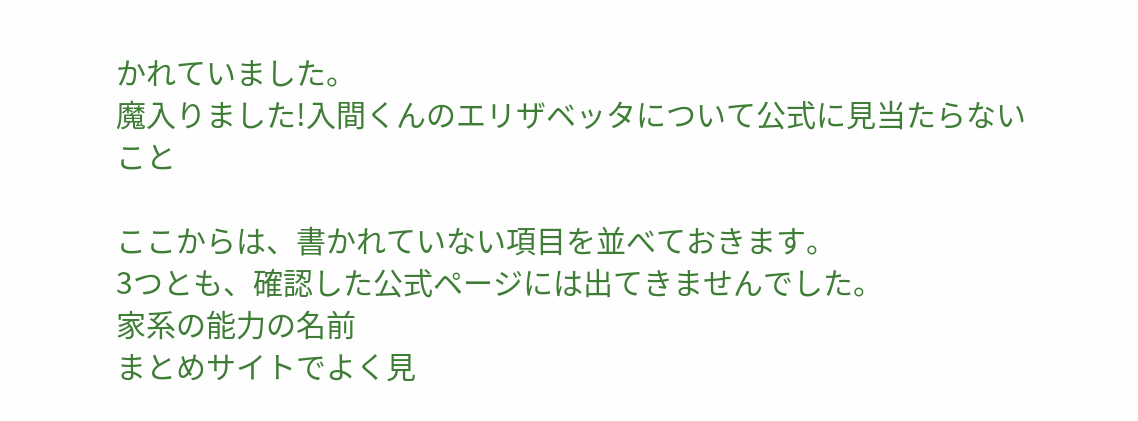かれていました。
魔入りました!入間くんのエリザベッタについて公式に見当たらないこと

ここからは、書かれていない項目を並べておきます。
3つとも、確認した公式ページには出てきませんでした。
家系の能力の名前
まとめサイトでよく見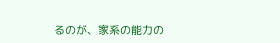るのが、家系の能力の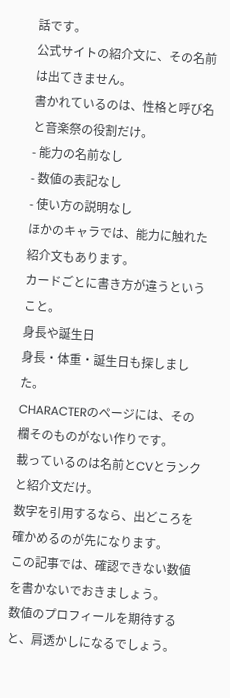話です。
公式サイトの紹介文に、その名前は出てきません。
書かれているのは、性格と呼び名と音楽祭の役割だけ。
- 能力の名前なし
- 数値の表記なし
- 使い方の説明なし
ほかのキャラでは、能力に触れた紹介文もあります。
カードごとに書き方が違うということ。
身長や誕生日
身長・体重・誕生日も探しました。
CHARACTERのページには、その欄そのものがない作りです。
載っているのは名前とCVとランクと紹介文だけ。
数字を引用するなら、出どころを確かめるのが先になります。
この記事では、確認できない数値を書かないでおきましょう。
数値のプロフィールを期待すると、肩透かしになるでしょう。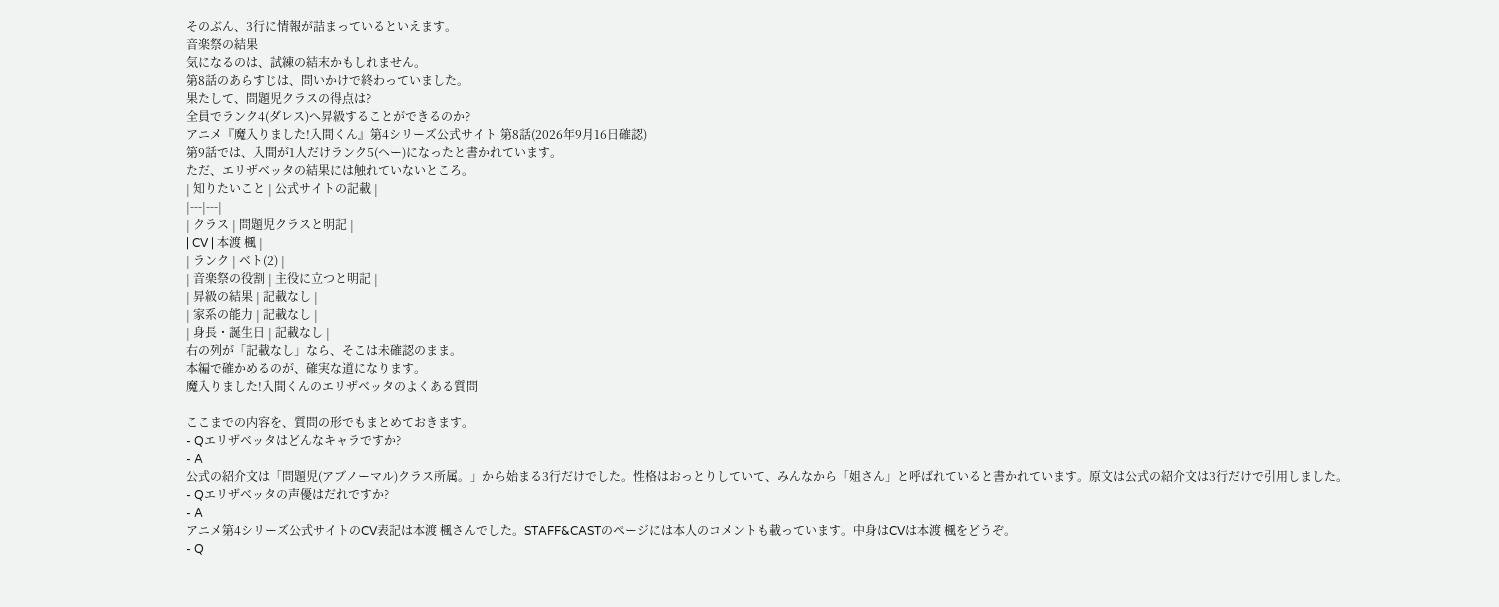そのぶん、3行に情報が詰まっているといえます。
音楽祭の結果
気になるのは、試練の結末かもしれません。
第8話のあらすじは、問いかけで終わっていました。
果たして、問題児クラスの得点は?
全員でランク4(ダレス)へ昇級することができるのか?
アニメ『魔入りました!入間くん』第4シリーズ公式サイト 第8話(2026年9月16日確認)
第9話では、入間が1人だけランク5(ヘー)になったと書かれています。
ただ、エリザベッタの結果には触れていないところ。
| 知りたいこと | 公式サイトの記載 |
|---|---|
| クラス | 問題児クラスと明記 |
| CV | 本渡 楓 |
| ランク | ベト(2) |
| 音楽祭の役割 | 主役に立つと明記 |
| 昇級の結果 | 記載なし |
| 家系の能力 | 記載なし |
| 身長・誕生日 | 記載なし |
右の列が「記載なし」なら、そこは未確認のまま。
本編で確かめるのが、確実な道になります。
魔入りました!入間くんのエリザベッタのよくある質問

ここまでの内容を、質問の形でもまとめておきます。
- Qエリザベッタはどんなキャラですか?
- A
公式の紹介文は「問題児(アブノーマル)クラス所属。」から始まる3行だけでした。性格はおっとりしていて、みんなから「姐さん」と呼ばれていると書かれています。原文は公式の紹介文は3行だけで引用しました。
- Qエリザベッタの声優はだれですか?
- A
アニメ第4シリーズ公式サイトのCV表記は本渡 楓さんでした。STAFF&CASTのページには本人のコメントも載っています。中身はCVは本渡 楓をどうぞ。
- Q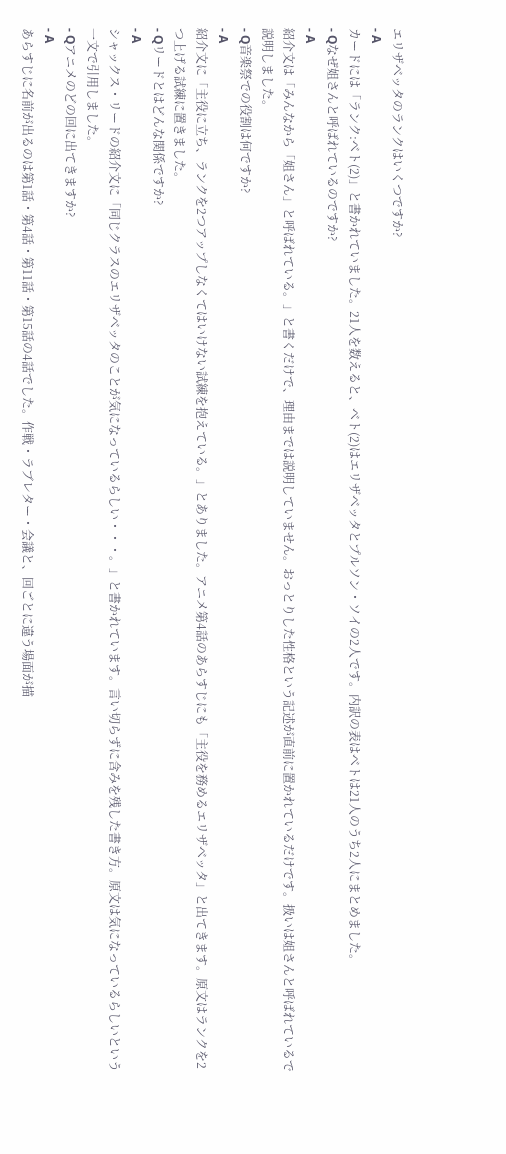エリザベッタのランクはいくつですか?
- A
カードには「ランク:ベト(2)」と書かれていました。21人を数えると、ベト(2)はエリザベッタとプルソン・ソイの2人です。内訳の表はベトは21人のうち2人にまとめました。
- Qなぜ姐さんと呼ばれているのですか?
- A
紹介文は「みんなから「姐さん」と呼ばれている。」と書くだけで、理由までは説明していません。おっとりした性格という記述が直前に置かれているだけです。扱いは姐さんと呼ばれているで説明しました。
- Q音楽祭での役割は何ですか?
- A
紹介文に「主役に立ち、ランクを2つアップしなくてはいけない試練を抱えている。」とありました。アニメ第4話のあらすじにも「主役を務めるエリザベッタ」と出てきます。原文はランクを2つ上げる試練に置きました。
- Qリードとはどんな関係ですか?
- A
シャックス・リードの紹介文に「同じクラスのエリザベッタのことが気になっているらしい・・・。」と書かれています。言い切らずに含みを残した書き方。原文は気になっているらしいという一文で引用しました。
- Qアニメのどの回に出てきますか?
- A
あらすじに名前が出るのは第1話・第4話・第11話・第15話の4話でした。作戦・ラブレター・会議と、回ごとに違う場面が描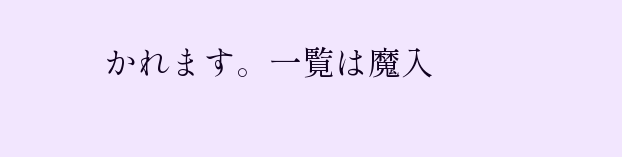かれます。一覧は魔入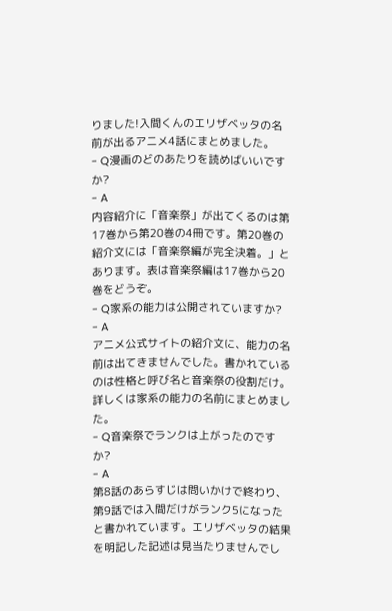りました!入間くんのエリザベッタの名前が出るアニメ4話にまとめました。
- Q漫画のどのあたりを読めばいいですか?
- A
内容紹介に「音楽祭」が出てくるのは第17巻から第20巻の4冊です。第20巻の紹介文には「音楽祭編が完全決着。」とあります。表は音楽祭編は17巻から20巻をどうぞ。
- Q家系の能力は公開されていますか?
- A
アニメ公式サイトの紹介文に、能力の名前は出てきませんでした。書かれているのは性格と呼び名と音楽祭の役割だけ。詳しくは家系の能力の名前にまとめました。
- Q音楽祭でランクは上がったのですか?
- A
第8話のあらすじは問いかけで終わり、第9話では入間だけがランク5になったと書かれています。エリザベッタの結果を明記した記述は見当たりませんでし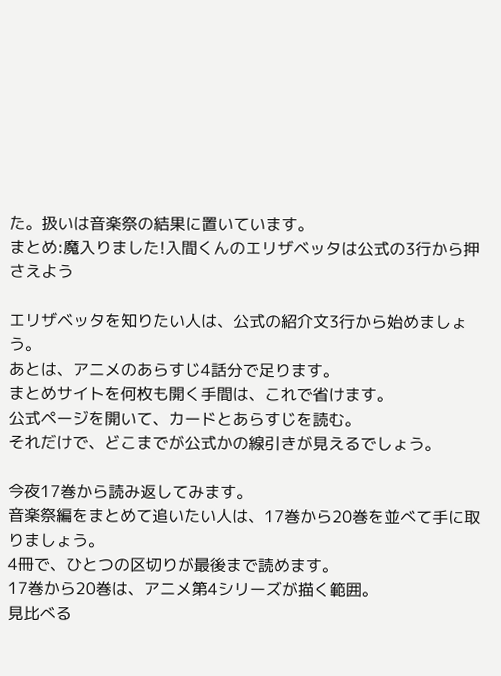た。扱いは音楽祭の結果に置いています。
まとめ:魔入りました!入間くんのエリザベッタは公式の3行から押さえよう

エリザベッタを知りたい人は、公式の紹介文3行から始めましょう。
あとは、アニメのあらすじ4話分で足ります。
まとめサイトを何枚も開く手間は、これで省けます。
公式ページを開いて、カードとあらすじを読む。
それだけで、どこまでが公式かの線引きが見えるでしょう。

今夜17巻から読み返してみます。
音楽祭編をまとめて追いたい人は、17巻から20巻を並べて手に取りましょう。
4冊で、ひとつの区切りが最後まで読めます。
17巻から20巻は、アニメ第4シリーズが描く範囲。
見比べる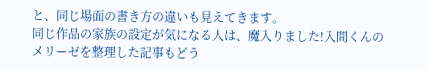と、同じ場面の書き方の違いも見えてきます。
同じ作品の家族の設定が気になる人は、魔入りました!入間くんのメリーゼを整理した記事もどう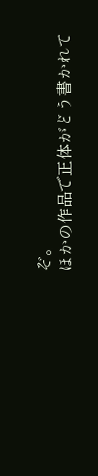ぞ。
ほかの作品で正体がどう書かれて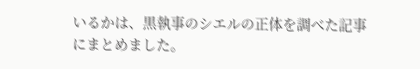いるかは、黒執事のシエルの正体を調べた記事にまとめました。